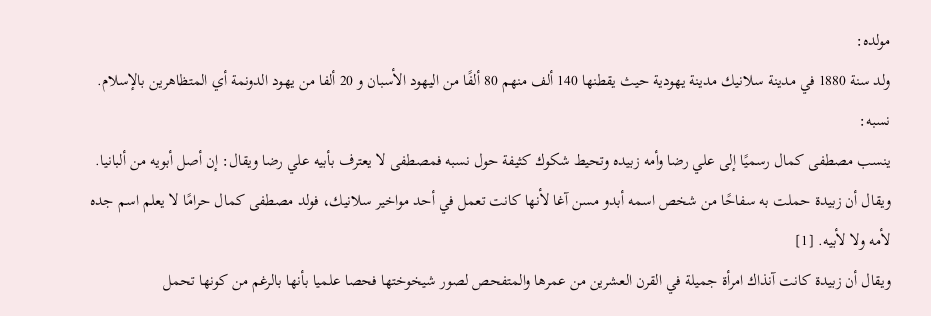مولده:
ولد سنة 1880 في مدينة سلانيك مدينة يهودية حيث يقطنها 140 ألف منهم 80 ألفًا من اليهود الأسبان و 20 ألفا من يهود الدونمة أي المتظاهرين بالإسلام.
نسبه:
ينسب مصطفى كمال رسميًا إلى علي رضا وأمه زبيده وتحيط شكوك كثيفة حول نسبه فمصطفى لا يعترف بأبيه علي رضا ويقال: إن أصل أبويه من ألبانيا.
ويقال أن زبيدة حملت به سفاحًا من شخص اسمه أبدو مسن آغا لأنها كانت تعمل في أحد مواخير سلانيك، فولد مصطفى كمال حرامًا لا يعلم اسم جده لأمه ولا لأبيه. [1]
ويقال أن زبيدة كانت آنذاك امرأة جميلة في القرن العشرين من عمرها والمتفحص لصور شيخوختها فحصا علميا بأنها بالرغم من كونها تحمل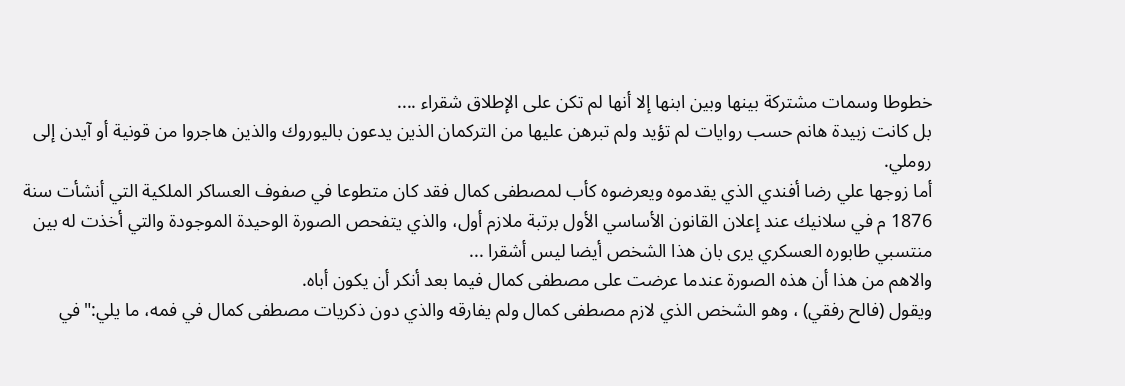خطوطا وسمات مشتركة بينها وبين ابنها إلا أنها لم تكن على الإطلاق شقراء ....
بل كانت زبيدة هانم حسب روايات لم تؤيد ولم تبرهن عليها من التركمان الذين يدعون باليوروك والذين هاجروا من قونية أو آيدن إلى روملي.
أما زوجها علي رضا أفندي الذي يقدموه ويعرضوه كأب لمصطفى كمال فقد كان متطوعا في صفوف العساكر الملكية التي أنشأت سنة 1876 م في سلانيك عند إعلان القانون الأساسي الأول برتبة ملازم أول، والذي يتفحص الصورة الوحيدة الموجودة والتي أخذت له بين منتسبي طابوره العسكري يرى بان هذا الشخص أيضا ليس أشقرا ...
والاهم من هذا أن هذه الصورة عندما عرضت على مصطفى كمال فيما بعد أنكر أن يكون أباه.
ويقول (فالح رفقي) ، وهو الشخص الذي لازم مصطفى كمال ولم يفارقه والذي دون ذكريات مصطفى كمال في فمه، ما يلي:"في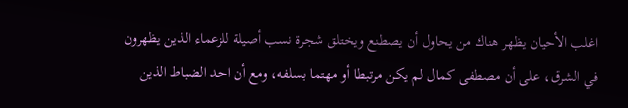اغلب الأحيان يظهر هناك من يحاول أن يصطنع ويختلق شجرة نسب أصيلة للزعماء الذين يظهرون في الشرق، على أن مصطفى كمال لم يكن مرتبطا أو مهتما بسلفه، ومع أن احد الضباط الذين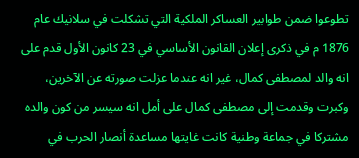تطوعوا ضمن طوابير العساكر الملكية التي تشكلت في سلانيك عام 1876 م في ذكرى إعلان القانون الأساسي في 23 كانون الأول قدم على انه والد لمصطفى كمال، غير انه عندما عزلت صورته عن الآخرين، وكبرت وقدمت إلى مصطفى كمال على أمل انه سيسر من كون والده مشتركا في جماعة وطنية كانت غايتها مساعدة أنصار الحرب في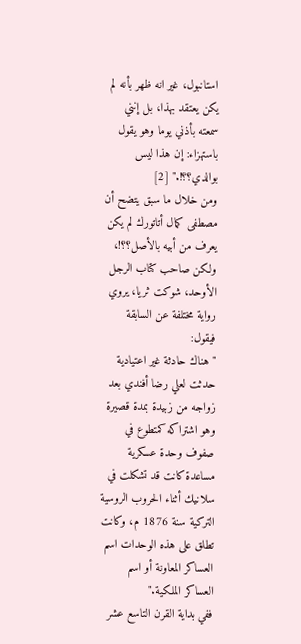استانبول، غير انه ظهر بأنه لم يكن يعتقد بهذا، بل إنني سمعته بأذني يوما وهو يقول باستهزاء: إن هذا ليس بوالدي؟؟!." [2]
ومن خلال ما سبق يتضح أن مصطفى كمال أتاتورك لم يكن يعرف من أبيه بالأصل؟؟!،
ولكن صاحب كتاب الرجل الأوحد، شوكت ثريا، يروي رواية مختلفة عن السابقة فيقول:
"هناك حادثة غير اعتيادية حدثت لعلي رضا أفندي بعد زواجه من زبيدة بمدة قصيرة وهو اشتراكه كمتطوع في صفوف وحدة عسكرية مساعدة كانت قد تشكلت في سلانيك أثناء الحروب الروسية التركية سنة 1876 م، وكانت تطلق على هذه الوحدات اسم العساكر المعاونة أو اسم العساكر الملكية."
ففي بداية القرن التاسع عشر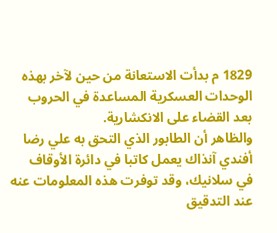1829 م بدأت الاستعانة من حين لآخر بهذه الوحدات العسكرية المساعدة في الحروب بعد القضاء على الانكشارية.
والظاهر أن الطابور الذي التحق به علي رضا أفندي آنذاك يعمل كاتبا في دائرة الأوقاف في سلانيك، وقد توفرت هذه المعلومات عنه عند التدقيق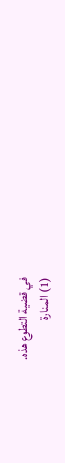في قضية التطوع هذه.
(1) المنارة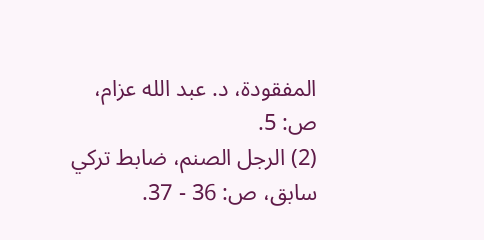المفقودة، د. عبد الله عزام، ص: 5.
(2) الرجل الصنم، ضابط تركي سابق، ص: 36 - 37.